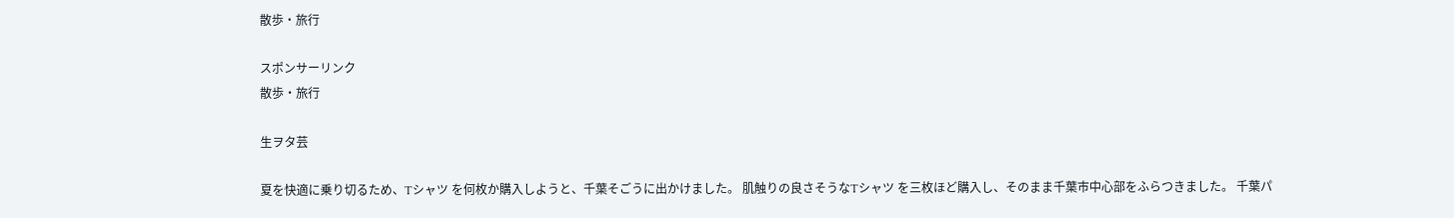散歩・旅行

スポンサーリンク
散歩・旅行

生ヲタ芸

夏を快適に乗り切るため、Tシャツ を何枚か購入しようと、千葉そごうに出かけました。 肌触りの良さそうなTシャツ を三枚ほど購入し、そのまま千葉市中心部をふらつきました。 千葉パ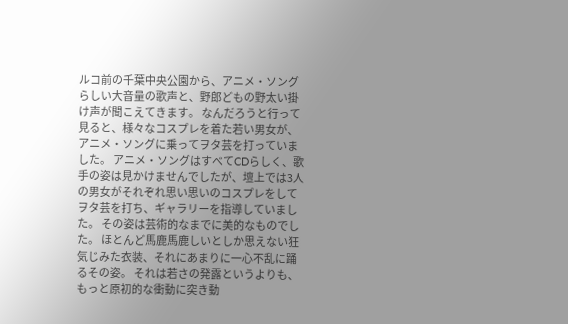ルコ前の千葉中央公園から、アニメ・ソングらしい大音量の歌声と、野郎どもの野太い掛け声が聞こえてきます。 なんだろうと行って見ると、様々なコスプレを着た若い男女が、アニメ・ソングに乗ってヲタ芸を打っていました。 アニメ・ソングはすべてCDらしく、歌手の姿は見かけませんでしたが、壇上では3人の男女がそれぞれ思い思いのコスプレをしてヲタ芸を打ち、ギャラリーを指導していました。 その姿は芸術的なまでに美的なものでした。 ほとんど馬鹿馬鹿しいとしか思えない狂気じみた衣装、それにあまりに一心不乱に踊るその姿。 それは若さの発露というよりも、もっと原初的な衝動に突き動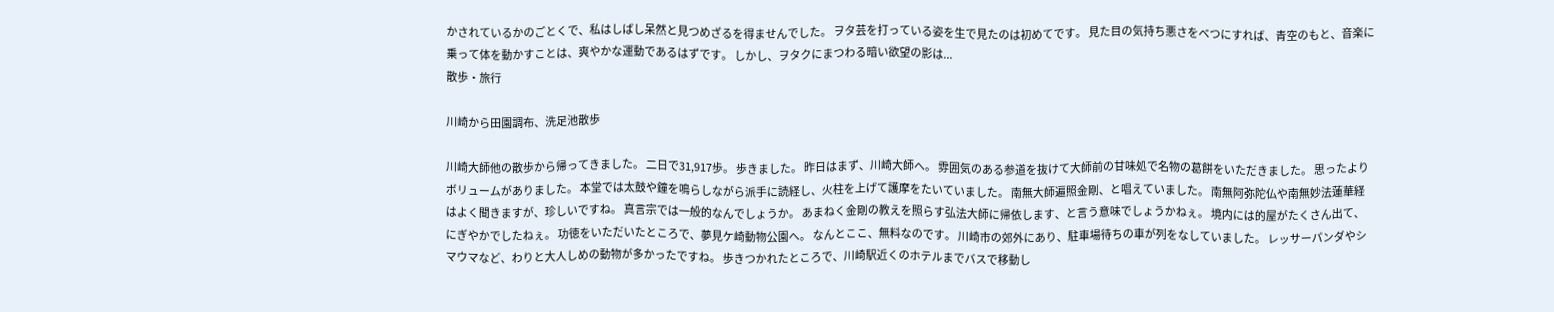かされているかのごとくで、私はしばし呆然と見つめざるを得ませんでした。 ヲタ芸を打っている姿を生で見たのは初めてです。 見た目の気持ち悪さをべつにすれば、青空のもと、音楽に乗って体を動かすことは、爽やかな運動であるはずです。 しかし、ヲタクにまつわる暗い欲望の影は...
散歩・旅行

川崎から田園調布、洗足池散歩

川崎大師他の散歩から帰ってきました。 二日で31,917歩。 歩きました。 昨日はまず、川崎大師へ。 雰囲気のある参道を抜けて大師前の甘味処で名物の葛餅をいただきました。 思ったよりボリュームがありました。 本堂では太鼓や鐘を鳴らしながら派手に読経し、火柱を上げて護摩をたいていました。 南無大師遍照金剛、と唱えていました。 南無阿弥陀仏や南無妙法蓮華経はよく聞きますが、珍しいですね。 真言宗では一般的なんでしょうか。 あまねく金剛の教えを照らす弘法大師に帰依します、と言う意味でしょうかねぇ。 境内には的屋がたくさん出て、にぎやかでしたねぇ。 功徳をいただいたところで、夢見ケ崎動物公園へ。 なんとここ、無料なのです。 川崎市の郊外にあり、駐車場待ちの車が列をなしていました。 レッサーパンダやシマウマなど、わりと大人しめの動物が多かったですね。 歩きつかれたところで、川崎駅近くのホテルまでバスで移動し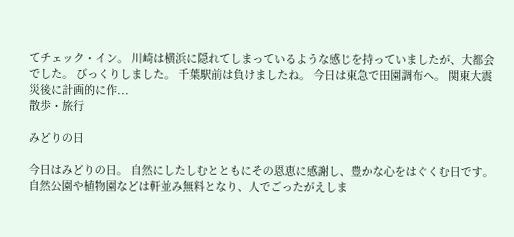てチェック・イン。 川崎は横浜に隠れてしまっているような感じを持っていましたが、大都会でした。 びっくりしました。 千葉駅前は負けましたね。 今日は東急で田園調布へ。 関東大震災後に計画的に作...
散歩・旅行

みどりの日

今日はみどりの日。 自然にしたしむとともにその恩恵に感謝し、豊かな心をはぐくむ日です。 自然公園や植物園などは軒並み無料となり、人でごったがえしま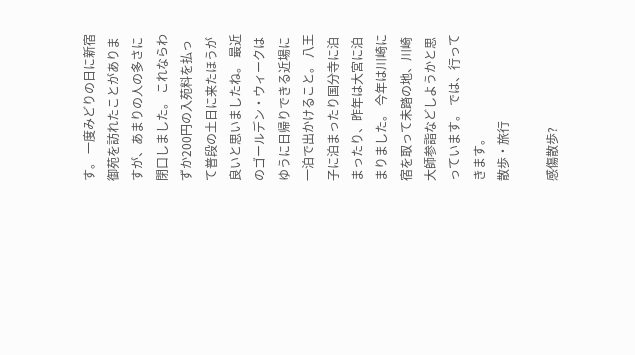す。 一度みどりの日に新宿御苑を訪れたことがありますが、あまりの人の多さに閉口しました。 これならわずか200円の入苑料を払って普段の土日に来たほうが良いと思いましたね。 最近のゴールデン・ウィークはゆうに日帰りできる近場に一泊で出かけること。 八王子に泊まったり国分寺に泊まったり、昨年は大宮に泊まりました。 今年は川崎に宿を取って未踏の地、川崎大師参詣などしようかと思っています。 では、行ってきます。
散歩・旅行

感傷散歩?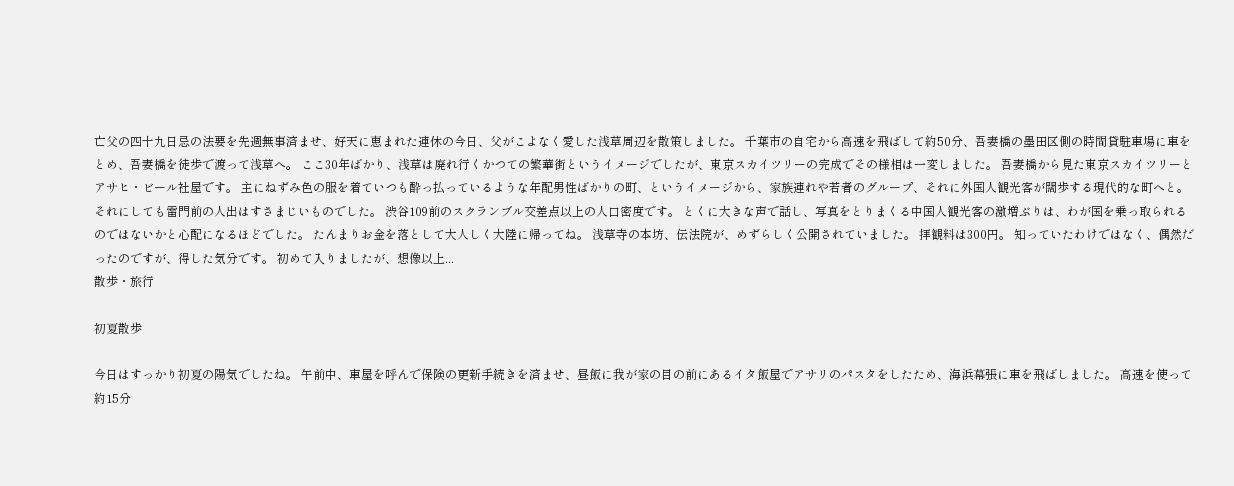亡父の四十九日忌の法要を先週無事済ませ、好天に恵まれた連休の今日、父がこよなく愛した浅草周辺を散策しました。 千葉市の自宅から高速を飛ばして約50分、吾妻橋の墨田区側の時間貸駐車場に車をとめ、吾妻橋を徒歩で渡って浅草へ。 ここ30年ばかり、浅草は廃れ行くかつての繁華街というイメージでしたが、東京スカイツリーの完成でその様相は一変しました。 吾妻橋から見た東京スカイツリーとアサヒ・ビール社屋です。 主にねずみ色の服を着ていつも酔っ払っているような年配男性ばかりの町、というイメージから、家族連れや若者のグループ、それに外国人観光客が闊歩する現代的な町へと。 それにしても雷門前の人出はすさまじいものでした。 渋谷109前のスクランブル交差点以上の人口密度です。 とくに大きな声で話し、写真をとりまくる中国人観光客の激増ぶりは、わが国を乗っ取られるのではないかと心配になるほどでした。 たんまりお金を落として大人しく大陸に帰ってね。 浅草寺の本坊、伝法院が、めずらしく公開されていました。 拝観料は300円。 知っていたわけではなく、偶然だったのですが、得した気分です。 初めて入りましたが、想像以上...
散歩・旅行

初夏散歩

今日はすっかり初夏の陽気でしたね。 午前中、車屋を呼んで保険の更新手続きを済ませ、昼飯に我が家の目の前にあるイタ飯屋でアサリのパスタをしたため、海浜幕張に車を飛ばしました。 高速を使って約15分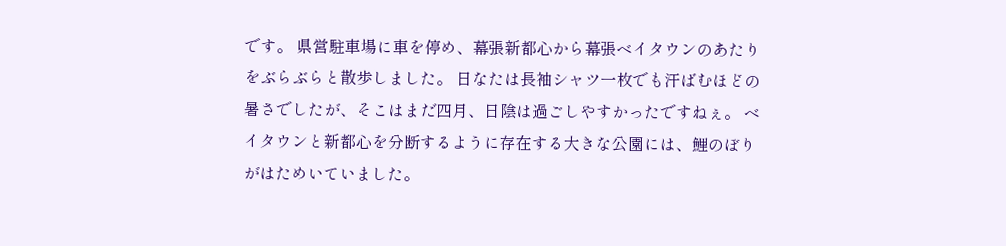です。 県営駐車場に車を停め、幕張新都心から幕張ベイタウンのあたりをぶらぶらと散歩しました。 日なたは長袖シャツ一枚でも汗ばむほどの暑さでしたが、そこはまだ四月、日陰は過ごしやすかったですねぇ。 ベイタウンと新都心を分断するように存在する大きな公園には、鯉のぼりがはためいていました。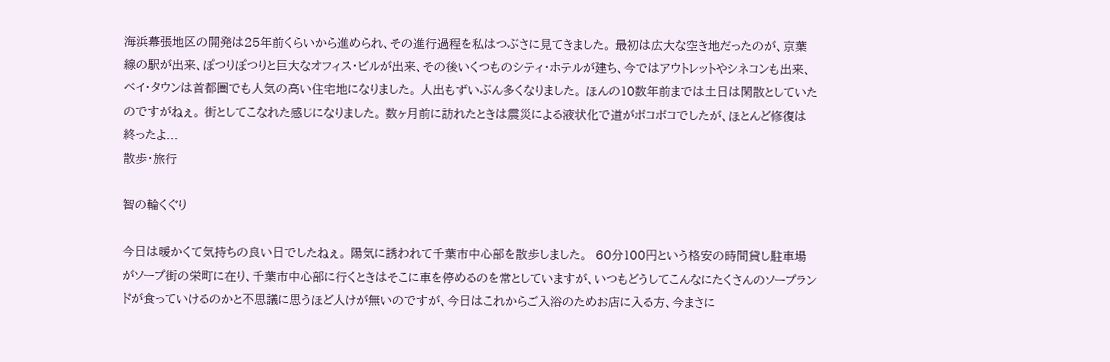海浜幕張地区の開発は25年前くらいから進められ、その進行過程を私はつぶさに見てきました。 最初は広大な空き地だったのが、京葉線の駅が出来、ぽつりぽつりと巨大なオフィス・ビルが出来、その後いくつものシティ・ホテルが建ち、今ではアウトレットやシネコンも出来、ベイ・タウンは首都圏でも人気の高い住宅地になりました。 人出もずいぶん多くなりました。 ほんの10数年前までは土日は閑散としていたのですがねぇ。 街としてこなれた感じになりました。 数ヶ月前に訪れたときは震災による液状化で道がボコボコでしたが、ほとんど修復は終ったよ...
散歩・旅行

智の輪くぐり

今日は暖かくて気持ちの良い日でしたねぇ。 陽気に誘われて千葉市中心部を散歩しました。  60分100円という格安の時間貸し駐車場がソープ街の栄町に在り、千葉市中心部に行くときはそこに車を停めるのを常としていますが、いつもどうしてこんなにたくさんのソープランドが食っていけるのかと不思議に思うほど人けが無いのですが、今日はこれからご入浴のためお店に入る方、今まさに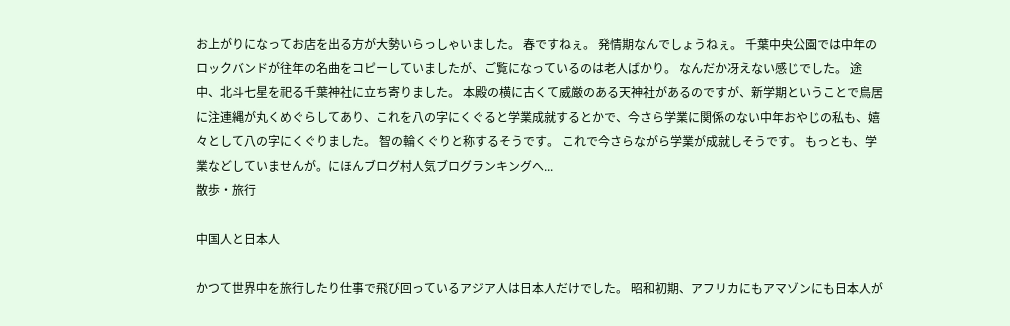お上がりになってお店を出る方が大勢いらっしゃいました。 春ですねぇ。 発情期なんでしょうねぇ。 千葉中央公園では中年のロックバンドが往年の名曲をコピーしていましたが、ご覧になっているのは老人ばかり。 なんだか冴えない感じでした。 途中、北斗七星を祀る千葉神社に立ち寄りました。 本殿の横に古くて威厳のある天神社があるのですが、新学期ということで鳥居に注連縄が丸くめぐらしてあり、これを八の字にくぐると学業成就するとかで、今さら学業に関係のない中年おやじの私も、嬉々として八の字にくぐりました。 智の輪くぐりと称するそうです。 これで今さらながら学業が成就しそうです。 もっとも、学業などしていませんが。にほんブログ村人気ブログランキングへ...
散歩・旅行

中国人と日本人

かつて世界中を旅行したり仕事で飛び回っているアジア人は日本人だけでした。 昭和初期、アフリカにもアマゾンにも日本人が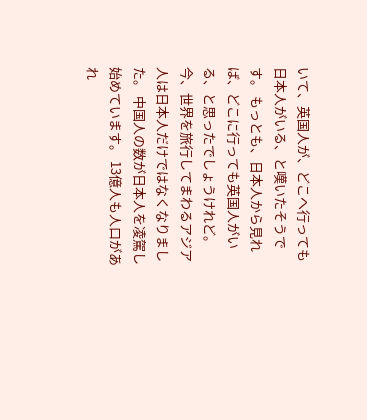いて、英国人が、どこへ行っても日本人がいる、と嘆いたそうです。 もっとも、日本人から見れば、どこに行っても英国人がいる、と思ったでしょうけれど。 今、世界を旅行してまわるアジア人は日本人だけではなくなりました。 中国人の数が日本人を凌駕し始めています。 13億人も人口があれ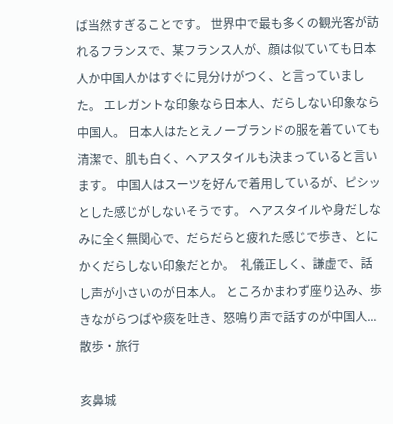ば当然すぎることです。 世界中で最も多くの観光客が訪れるフランスで、某フランス人が、顔は似ていても日本人か中国人かはすぐに見分けがつく、と言っていました。 エレガントな印象なら日本人、だらしない印象なら中国人。 日本人はたとえノーブランドの服を着ていても清潔で、肌も白く、ヘアスタイルも決まっていると言います。 中国人はスーツを好んで着用しているが、ピシッとした感じがしないそうです。 ヘアスタイルや身だしなみに全く無関心で、だらだらと疲れた感じで歩き、とにかくだらしない印象だとか。  礼儀正しく、謙虚で、話し声が小さいのが日本人。 ところかまわず座り込み、歩きながらつばや痰を吐き、怒鳴り声で話すのが中国人...
散歩・旅行

亥鼻城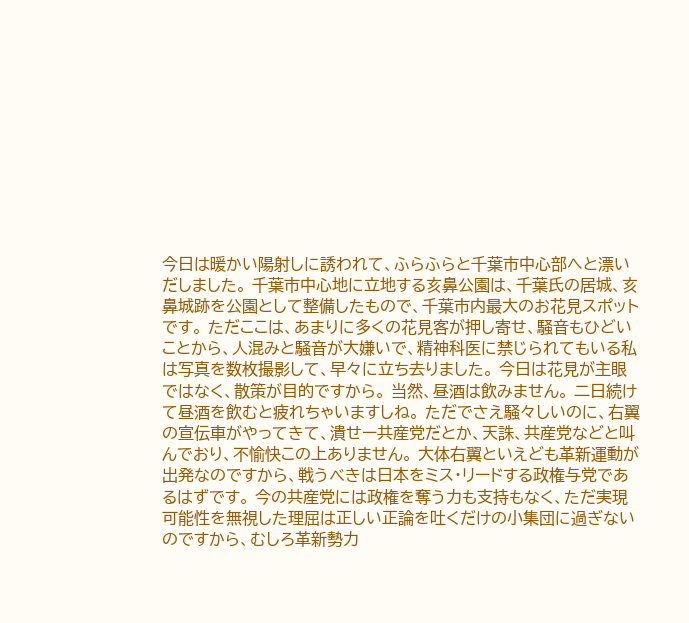今日は暖かい陽射しに誘われて、ふらふらと千葉市中心部へと漂いだしました。 千葉市中心地に立地する亥鼻公園は、千葉氏の居城、亥鼻城跡を公園として整備したもので、千葉市内最大のお花見スポットです。 ただここは、あまりに多くの花見客が押し寄せ、騒音もひどいことから、人混みと騒音が大嫌いで、精神科医に禁じられてもいる私は写真を数枚撮影して、早々に立ち去りました。 今日は花見が主眼ではなく、散策が目的ですから。 当然、昼酒は飲みません。 二日続けて昼酒を飲むと疲れちゃいますしね。 ただでさえ騒々しいのに、右翼の宣伝車がやってきて、潰せー共産党だとか、天誅、共産党などと叫んでおり、不愉快この上ありません。 大体右翼といえども革新運動が出発なのですから、戦うべきは日本をミス・リードする政権与党であるはずです。 今の共産党には政権を奪う力も支持もなく、ただ実現可能性を無視した理屈は正しい正論を吐くだけの小集団に過ぎないのですから、むしろ革新勢力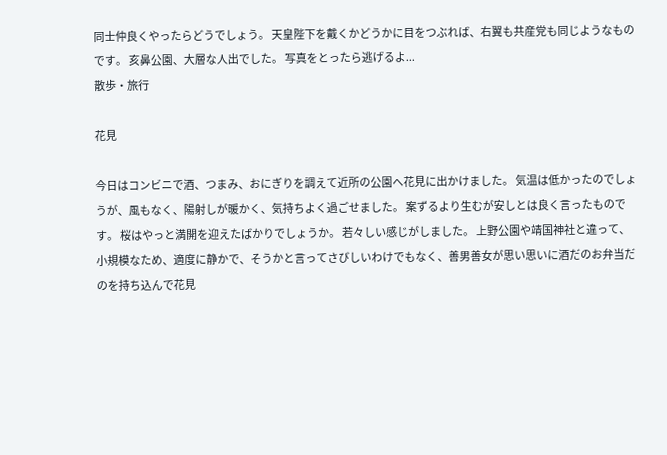同士仲良くやったらどうでしょう。 天皇陛下を戴くかどうかに目をつぶれば、右翼も共産党も同じようなものです。 亥鼻公園、大層な人出でした。 写真をとったら逃げるよ...
散歩・旅行

花見

今日はコンビニで酒、つまみ、おにぎりを調えて近所の公園へ花見に出かけました。 気温は低かったのでしょうが、風もなく、陽射しが暖かく、気持ちよく過ごせました。 案ずるより生むが安しとは良く言ったものです。 桜はやっと満開を迎えたばかりでしょうか。 若々しい感じがしました。 上野公園や靖国神社と違って、小規模なため、適度に静かで、そうかと言ってさびしいわけでもなく、善男善女が思い思いに酒だのお弁当だのを持ち込んで花見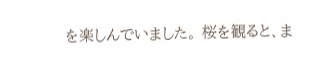を楽しんでいました。 桜を観ると、ま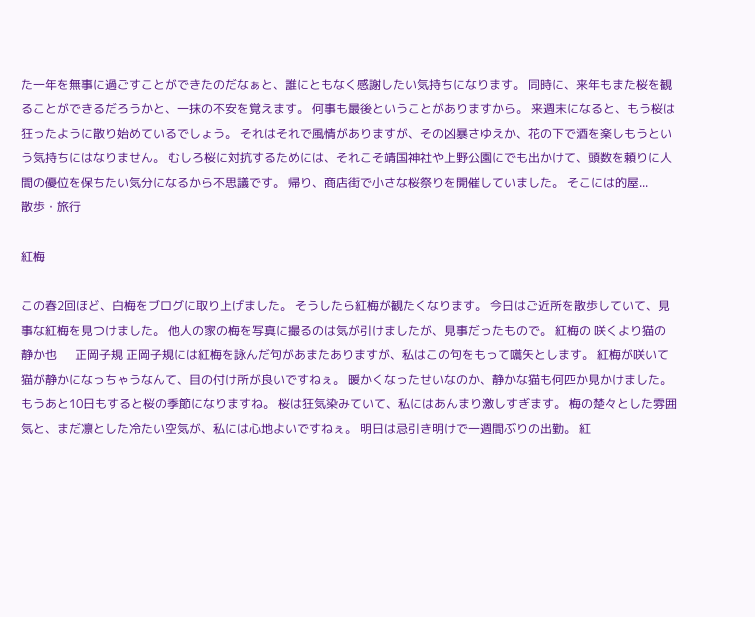た一年を無事に過ごすことができたのだなぁと、誰にともなく感謝したい気持ちになります。 同時に、来年もまた桜を観ることができるだろうかと、一抹の不安を覚えます。 何事も最後ということがありますから。 来週末になると、もう桜は狂ったように散り始めているでしょう。 それはそれで風情がありますが、その凶暴さゆえか、花の下で酒を楽しもうという気持ちにはなりません。 むしろ桜に対抗するためには、それこそ靖国神社や上野公園にでも出かけて、頭数を頼りに人間の優位を保ちたい気分になるから不思議です。 帰り、商店街で小さな桜祭りを開催していました。 そこには的屋...
散歩・旅行

紅梅

この春2回ほど、白梅をブログに取り上げました。 そうしたら紅梅が観たくなります。 今日はご近所を散歩していて、見事な紅梅を見つけました。 他人の家の梅を写真に撮るのは気が引けましたが、見事だったもので。 紅梅の 咲くより猫の 静か也      正岡子規 正岡子規には紅梅を詠んだ句があまたありますが、私はこの句をもって嚆矢とします。 紅梅が咲いて猫が静かになっちゃうなんて、目の付け所が良いですねぇ。 暖かくなったせいなのか、静かな猫も何匹か見かけました。 もうあと10日もすると桜の季節になりますね。 桜は狂気染みていて、私にはあんまり激しすぎます。 梅の楚々とした雰囲気と、まだ凛とした冷たい空気が、私には心地よいですねぇ。 明日は忌引き明けで一週間ぶりの出勤。 紅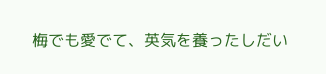梅でも愛でて、英気を養ったしだい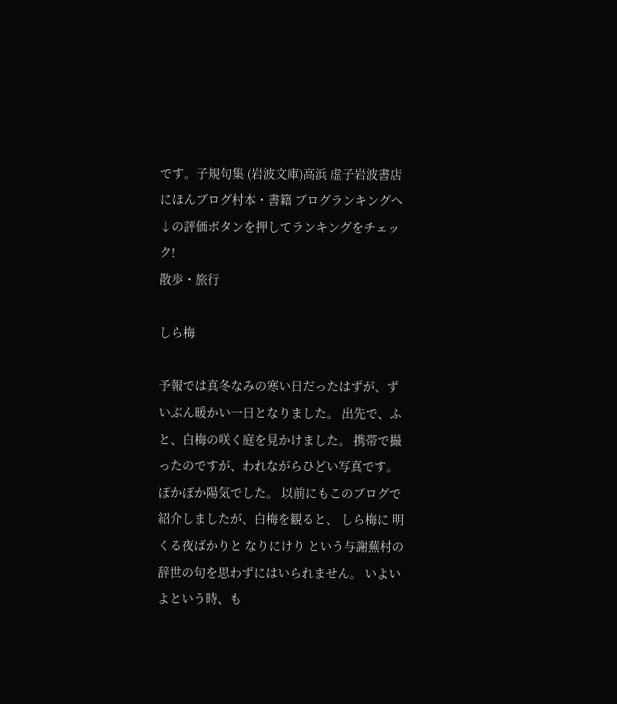です。子規句集 (岩波文庫)高浜 虚子岩波書店にほんブログ村本・書籍 ブログランキングへ ↓の評価ボタンを押してランキングをチェック!
散歩・旅行

しら梅

予報では真冬なみの寒い日だったはずが、ずいぶん暖かい一日となりました。 出先で、ふと、白梅の咲く庭を見かけました。 携帯で撮ったのですが、われながらひどい写真です。 ぽかぽか陽気でした。 以前にもこのブログで紹介しましたが、白梅を観ると、 しら梅に 明くる夜ばかりと なりにけり という与謝蕪村の辞世の句を思わずにはいられません。 いよいよという時、も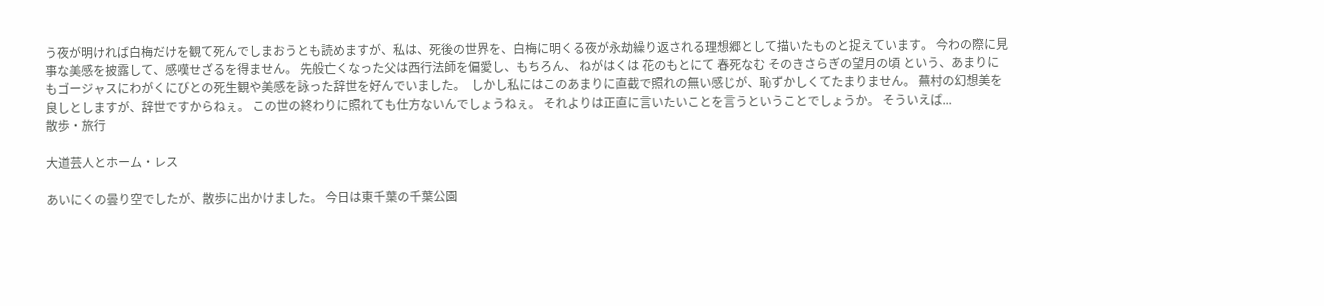う夜が明ければ白梅だけを観て死んでしまおうとも読めますが、私は、死後の世界を、白梅に明くる夜が永劫繰り返される理想郷として描いたものと捉えています。 今わの際に見事な美感を披露して、感嘆せざるを得ません。 先般亡くなった父は西行法師を偏愛し、もちろん、 ねがはくは 花のもとにて 春死なむ そのきさらぎの望月の頃 という、あまりにもゴージャスにわがくにびとの死生観や美感を詠った辞世を好んでいました。  しかし私にはこのあまりに直截で照れの無い感じが、恥ずかしくてたまりません。 蕪村の幻想美を良しとしますが、辞世ですからねぇ。 この世の終わりに照れても仕方ないんでしょうねぇ。 それよりは正直に言いたいことを言うということでしょうか。 そういえば...
散歩・旅行

大道芸人とホーム・レス

あいにくの曇り空でしたが、散歩に出かけました。 今日は東千葉の千葉公園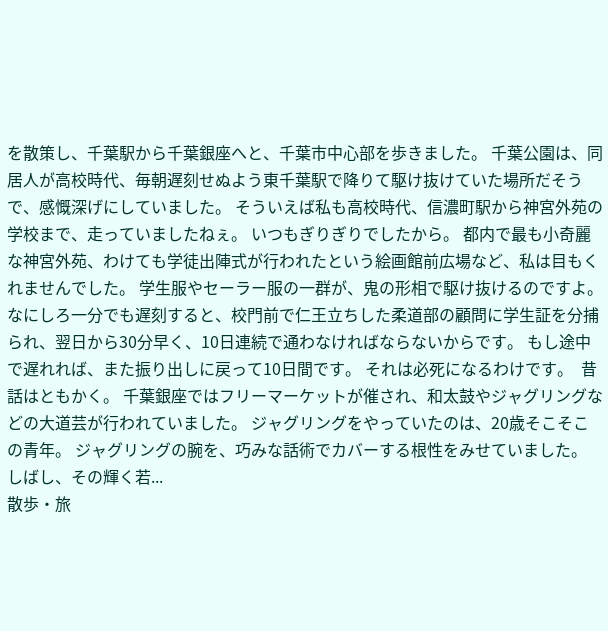を散策し、千葉駅から千葉銀座へと、千葉市中心部を歩きました。 千葉公園は、同居人が高校時代、毎朝遅刻せぬよう東千葉駅で降りて駆け抜けていた場所だそうで、感慨深げにしていました。 そういえば私も高校時代、信濃町駅から神宮外苑の学校まで、走っていましたねぇ。 いつもぎりぎりでしたから。 都内で最も小奇麗な神宮外苑、わけても学徒出陣式が行われたという絵画館前広場など、私は目もくれませんでした。 学生服やセーラー服の一群が、鬼の形相で駆け抜けるのですよ。 なにしろ一分でも遅刻すると、校門前で仁王立ちした柔道部の顧問に学生証を分捕られ、翌日から30分早く、10日連続で通わなければならないからです。 もし途中で遅れれば、また振り出しに戻って10日間です。 それは必死になるわけです。  昔話はともかく。 千葉銀座ではフリーマーケットが催され、和太鼓やジャグリングなどの大道芸が行われていました。 ジャグリングをやっていたのは、20歳そこそこの青年。 ジャグリングの腕を、巧みな話術でカバーする根性をみせていました。 しばし、その輝く若...
散歩・旅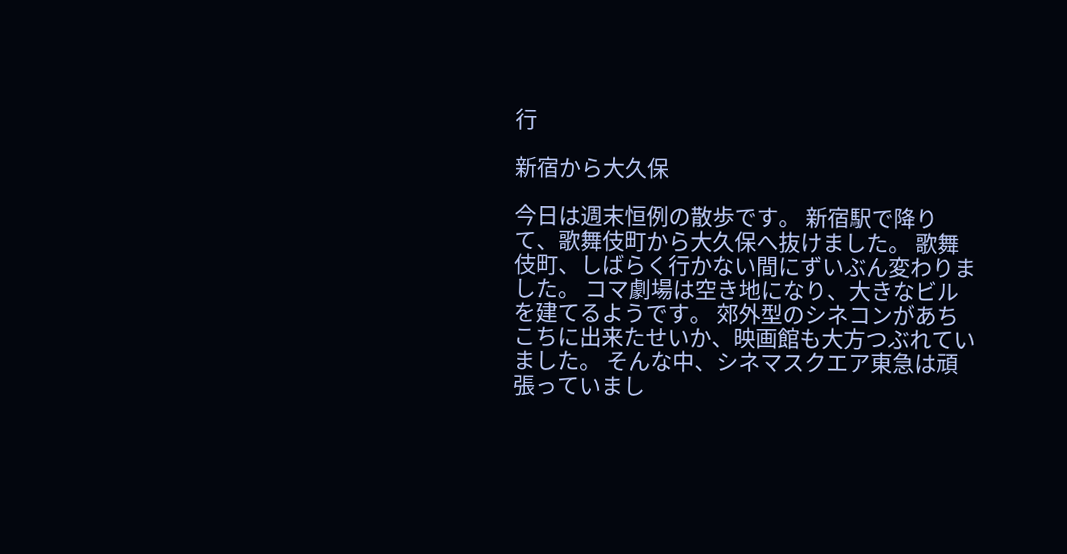行

新宿から大久保

今日は週末恒例の散歩です。 新宿駅で降りて、歌舞伎町から大久保へ抜けました。 歌舞伎町、しばらく行かない間にずいぶん変わりました。 コマ劇場は空き地になり、大きなビルを建てるようです。 郊外型のシネコンがあちこちに出来たせいか、映画館も大方つぶれていました。 そんな中、シネマスクエア東急は頑張っていまし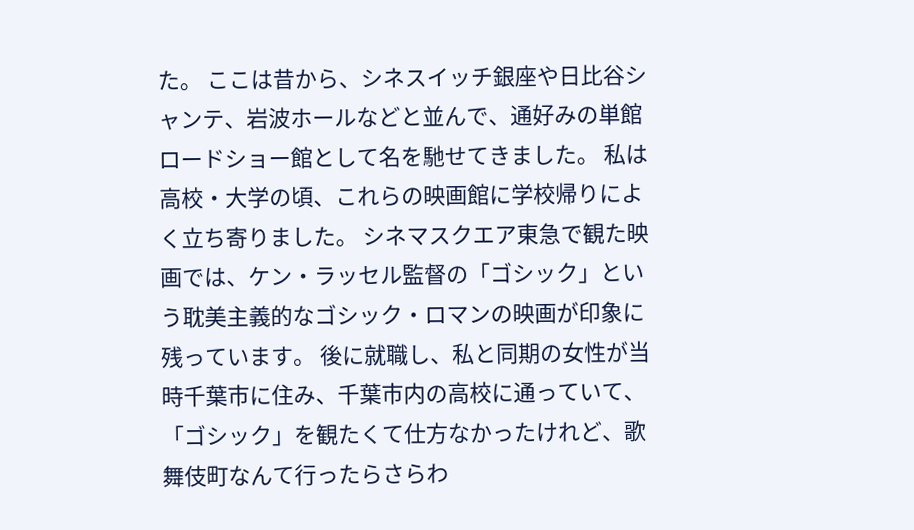た。 ここは昔から、シネスイッチ銀座や日比谷シャンテ、岩波ホールなどと並んで、通好みの単館ロードショー館として名を馳せてきました。 私は高校・大学の頃、これらの映画館に学校帰りによく立ち寄りました。 シネマスクエア東急で観た映画では、ケン・ラッセル監督の「ゴシック」という耽美主義的なゴシック・ロマンの映画が印象に残っています。 後に就職し、私と同期の女性が当時千葉市に住み、千葉市内の高校に通っていて、「ゴシック」を観たくて仕方なかったけれど、歌舞伎町なんて行ったらさらわ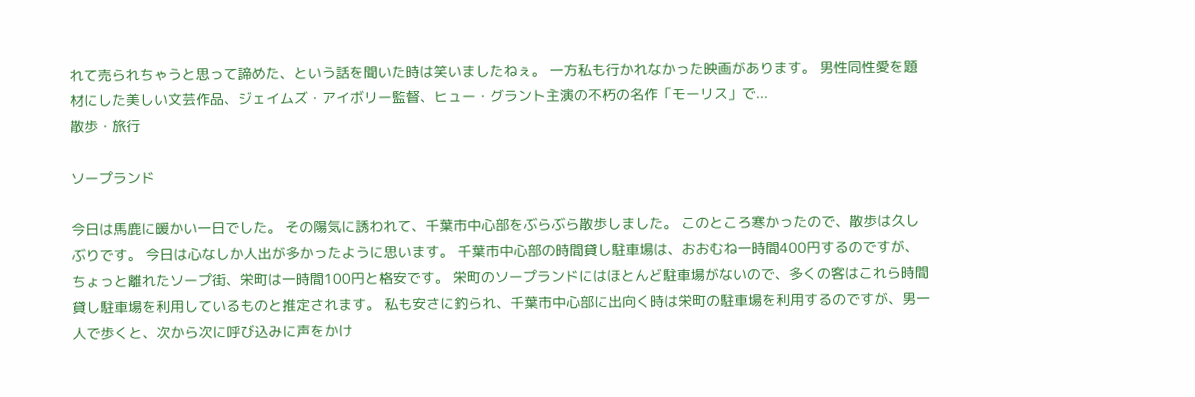れて売られちゃうと思って諦めた、という話を聞いた時は笑いましたねぇ。 一方私も行かれなかった映画があります。 男性同性愛を題材にした美しい文芸作品、ジェイムズ・アイボリー監督、ヒュー・グラント主演の不朽の名作「モーリス」で...
散歩・旅行

ソープランド

今日は馬鹿に暖かい一日でした。 その陽気に誘われて、千葉市中心部をぶらぶら散歩しました。 このところ寒かったので、散歩は久しぶりです。 今日は心なしか人出が多かったように思います。 千葉市中心部の時間貸し駐車場は、おおむね一時間400円するのですが、ちょっと離れたソープ街、栄町は一時間100円と格安です。 栄町のソープランドにはほとんど駐車場がないので、多くの客はこれら時間貸し駐車場を利用しているものと推定されます。 私も安さに釣られ、千葉市中心部に出向く時は栄町の駐車場を利用するのですが、男一人で歩くと、次から次に呼び込みに声をかけ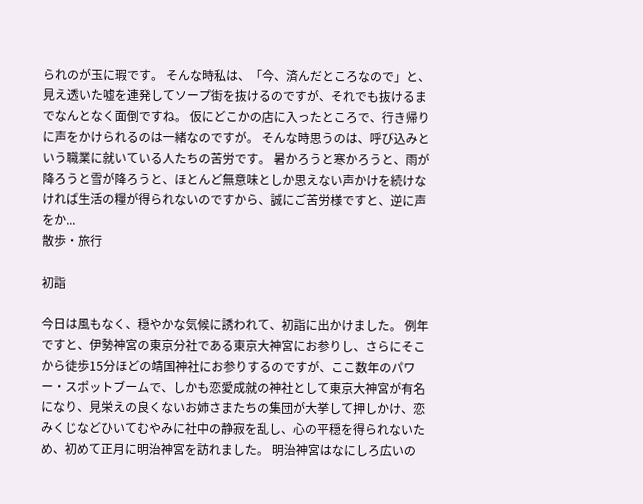られのが玉に瑕です。 そんな時私は、「今、済んだところなので」と、見え透いた嘘を連発してソープ街を抜けるのですが、それでも抜けるまでなんとなく面倒ですね。 仮にどこかの店に入ったところで、行き帰りに声をかけられるのは一緒なのですが。 そんな時思うのは、呼び込みという職業に就いている人たちの苦労です。 暑かろうと寒かろうと、雨が降ろうと雪が降ろうと、ほとんど無意味としか思えない声かけを続けなければ生活の糧が得られないのですから、誠にご苦労様ですと、逆に声をか...
散歩・旅行

初詣

今日は風もなく、穏やかな気候に誘われて、初詣に出かけました。 例年ですと、伊勢神宮の東京分社である東京大神宮にお参りし、さらにそこから徒歩15分ほどの靖国神社にお参りするのですが、ここ数年のパワー・スポットブームで、しかも恋愛成就の神社として東京大神宮が有名になり、見栄えの良くないお姉さまたちの集団が大挙して押しかけ、恋みくじなどひいてむやみに社中の静寂を乱し、心の平穏を得られないため、初めて正月に明治神宮を訪れました。 明治神宮はなにしろ広いの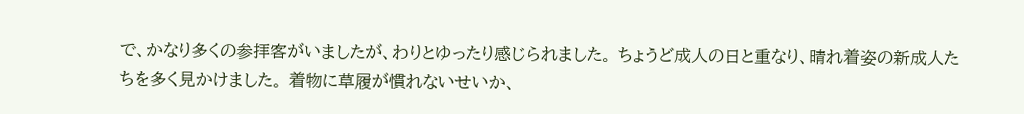で、かなり多くの参拝客がいましたが、わりとゆったり感じられました。 ちょうど成人の日と重なり、晴れ着姿の新成人たちを多く見かけました。 着物に草履が慣れないせいか、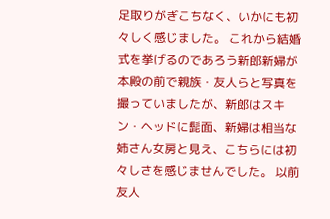足取りがぎこちなく、いかにも初々しく感じました。 これから結婚式を挙げるのであろう新郎新婦が本殿の前で親族・友人らと写真を撮っていましたが、新郎はスキン・ヘッドに髭面、新婦は相当な姉さん女房と見え、こちらには初々しさを感じませんでした。 以前友人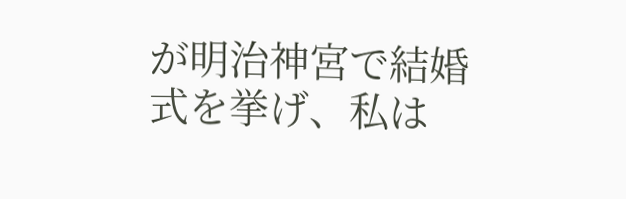が明治神宮で結婚式を挙げ、私は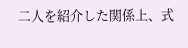二人を紹介した関係上、式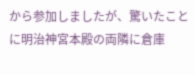から参加しましたが、驚いたことに明治神宮本殿の両隣に倉庫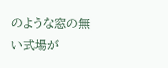のような窓の無い式場が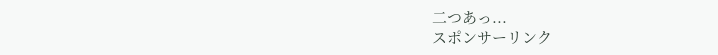二つあっ...
スポンサーリンク